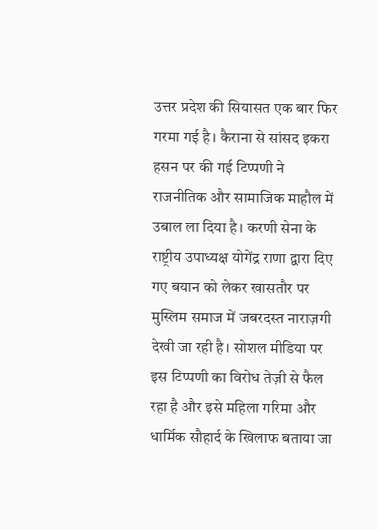उत्तर प्रदेश की सियासत एक बार फिर गरमा गई है। कैराना से सांसद इकरा हसन पर की गई टिप्पणी ने राजनीतिक और सामाजिक माहौल में उबाल ला दिया है। करणी सेना के राष्ट्रीय उपाध्यक्ष योगेंद्र राणा द्वारा दिए गए बयान को लेकर खासतौर पर मुस्लिम समाज में जबरदस्त नाराज़गी देखी जा रही है। सोशल मीडिया पर इस टिप्पणी का विरोध तेज़ी से फैल रहा है और इसे महिला गरिमा और धार्मिक सौहार्द के खिलाफ बताया जा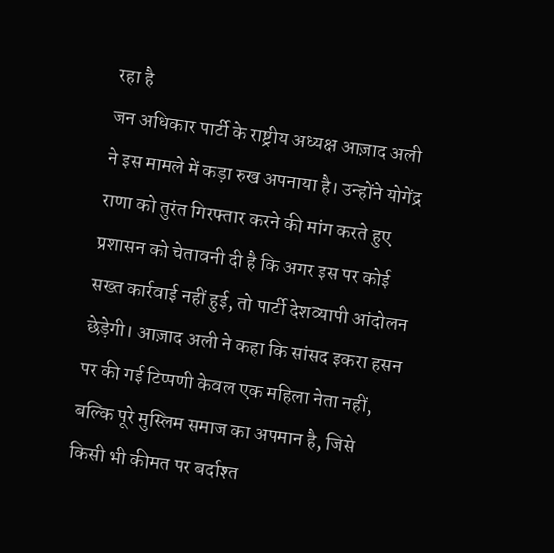रहा है
जन अधिकार पार्टी के राष्ट्रीय अध्यक्ष आज़ाद अली ने इस मामले में कड़ा रुख अपनाया है। उन्होंने योगेंद्र राणा को तुरंत गिरफ्तार करने की मांग करते हुए प्रशासन को चेतावनी दी है कि अगर इस पर कोई सख्त कार्रवाई नहीं हुई, तो पार्टी देशव्यापी आंदोलन छेड़ेगी। आज़ाद अली ने कहा कि सांसद इकरा हसन पर की गई टिप्पणी केवल एक महिला नेता नहीं, बल्कि पूरे मुस्लिम समाज का अपमान है, जिसे किसी भी कीमत पर बर्दाश्त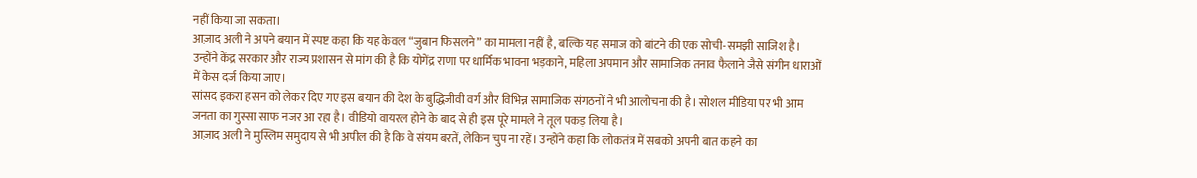नहीं किया जा सकता।
आज़ाद अली ने अपने बयान में स्पष्ट कहा कि यह केवल “जुबान फिसलने” का मामला नहीं है, बल्कि यह समाज को बांटने की एक सोची-समझी साजिश है। उन्होंने केंद्र सरकार और राज्य प्रशासन से मांग की है कि योगेंद्र राणा पर धार्मिक भावना भड़काने, महिला अपमान और सामाजिक तनाव फैलाने जैसे संगीन धाराओं में केस दर्ज किया जाए।
सांसद इकरा हसन को लेकर दिए गए इस बयान की देश के बुद्धिजीवी वर्ग और विभिन्न सामाजिक संगठनों ने भी आलोचना की है। सोशल मीडिया पर भी आम जनता का गुस्सा साफ नजर आ रहा है। वीडियो वायरल होने के बाद से ही इस पूरे मामले ने तूल पकड़ लिया है।
आज़ाद अली ने मुस्लिम समुदाय से भी अपील की है कि वे संयम बरतें, लेकिन चुप ना रहें। उन्होंने कहा कि लोकतंत्र में सबको अपनी बात कहने का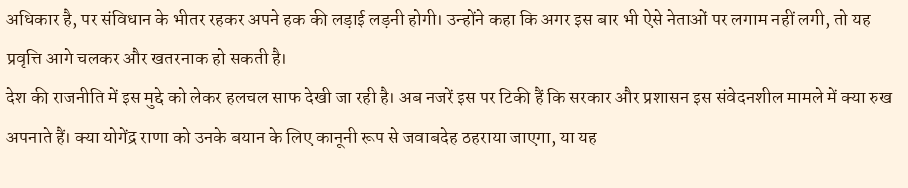अधिकार है, पर संविधान के भीतर रहकर अपने हक की लड़ाई लड़नी होगी। उन्होंने कहा कि अगर इस बार भी ऐसे नेताओं पर लगाम नहीं लगी, तो यह प्रवृत्ति आगे चलकर और खतरनाक हो सकती है।
देश की राजनीति में इस मुद्दे को लेकर हलचल साफ देखी जा रही है। अब नजरें इस पर टिकी हैं कि सरकार और प्रशासन इस संवेदनशील मामले में क्या रुख अपनाते हैं। क्या योगेंद्र राणा को उनके बयान के लिए कानूनी रूप से जवाबदेह ठहराया जाएगा, या यह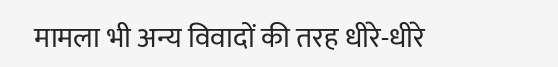मामला भी अन्य विवादों की तरह धीरे-धीरे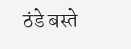ठंडे बस्ते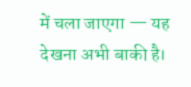में चला जाएगा — यह देखना अभी बाकी है।